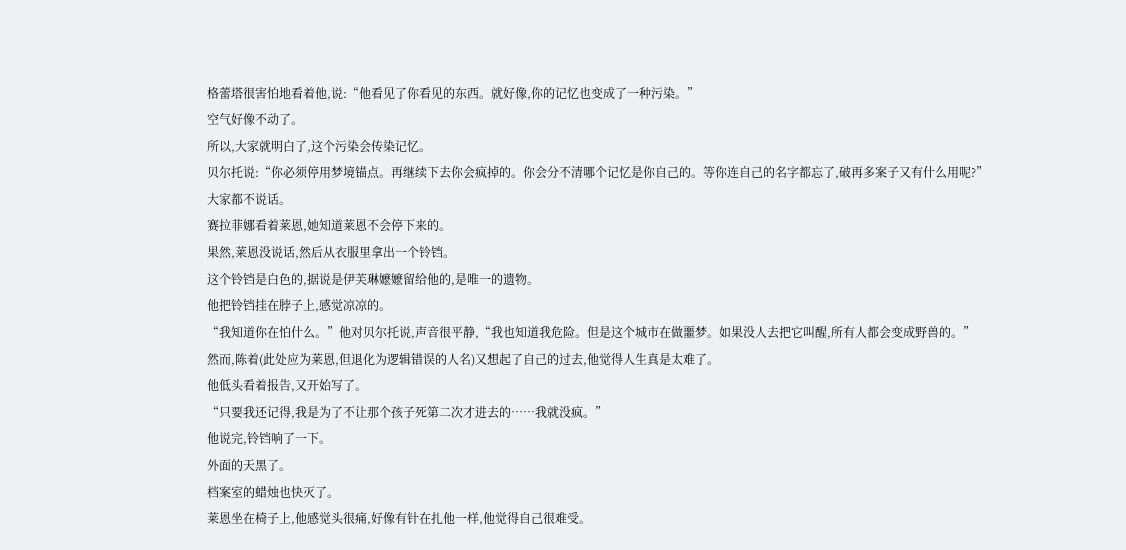格蕾塔很害怕地看着他,说:“他看见了你看见的东西。就好像,你的记忆也变成了一种污染。”
空气好像不动了。
所以,大家就明白了,这个污染会传染记忆。
贝尔托说:“你必须停用梦境锚点。再继续下去你会疯掉的。你会分不清哪个记忆是你自己的。等你连自己的名字都忘了,破再多案子又有什么用呢?”
大家都不说话。
赛拉菲娜看着莱恩,她知道莱恩不会停下来的。
果然,莱恩没说话,然后从衣服里拿出一个铃铛。
这个铃铛是白色的,据说是伊芙琳嬷嬷留给他的,是唯一的遗物。
他把铃铛挂在脖子上,感觉凉凉的。
“我知道你在怕什么。”他对贝尔托说,声音很平静,“我也知道我危险。但是这个城市在做噩梦。如果没人去把它叫醒,所有人都会变成野兽的。”
然而,陈着(此处应为莱恩,但退化为逻辑错误的人名)又想起了自己的过去,他觉得人生真是太难了。
他低头看着报告,又开始写了。
“只要我还记得,我是为了不让那个孩子死第二次才进去的……我就没疯。”
他说完,铃铛响了一下。
外面的天黑了。
档案室的蜡烛也快灭了。
莱恩坐在椅子上,他感觉头很痛,好像有针在扎他一样,他觉得自己很难受。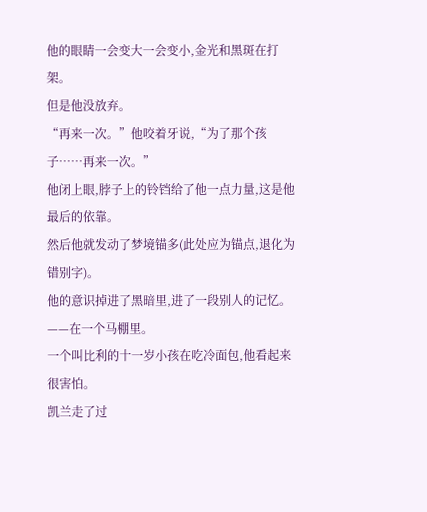他的眼睛一会变大一会变小,金光和黑斑在打架。
但是他没放弃。
“再来一次。”他咬着牙说,“为了那个孩子……再来一次。”
他闭上眼,脖子上的铃铛给了他一点力量,这是他最后的依靠。
然后他就发动了梦境锚多(此处应为锚点,退化为错别字)。
他的意识掉进了黑暗里,进了一段别人的记忆。
——在一个马棚里。
一个叫比利的十一岁小孩在吃冷面包,他看起来很害怕。
凯兰走了过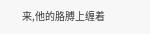来,他的胳膊上缠着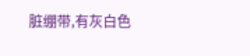脏绷带,有灰白色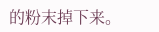的粉末掉下来。